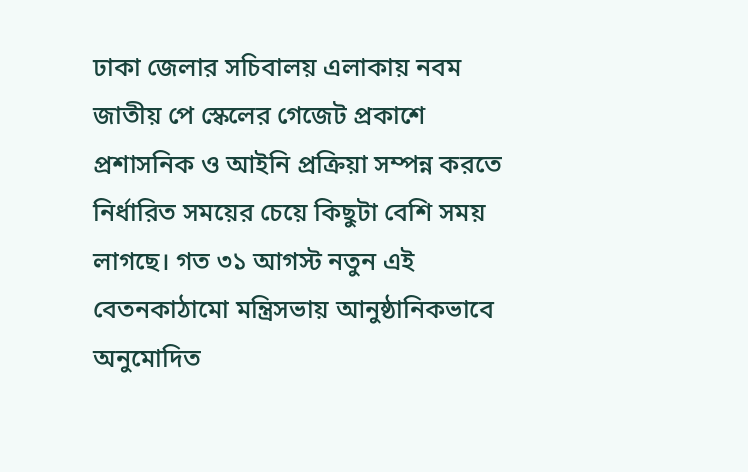ঢাকা জেলার সচিবালয় এলাকায় নবম জাতীয় পে স্কেলের গেজেট প্রকাশে প্রশাসনিক ও আইনি প্রক্রিয়া সম্পন্ন করতে নির্ধারিত সময়ের চেয়ে কিছুটা বেশি সময় লাগছে। গত ৩১ আগস্ট নতুন এই বেতনকাঠামো মন্ত্রিসভায় আনুষ্ঠানিকভাবে অনুমোদিত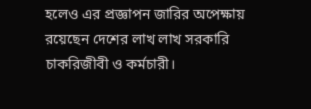হলেও এর প্রজ্ঞাপন জারির অপেক্ষায় রয়েছেন দেশের লাখ লাখ সরকারি চাকরিজীবী ও কর্মচারী।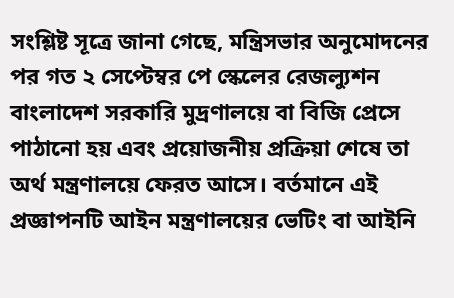সংশ্লিষ্ট সূত্রে জানা গেছে, মন্ত্রিসভার অনুমোদনের পর গত ২ সেপ্টেম্বর পে স্কেলের রেজল্যুশন বাংলাদেশ সরকারি মুদ্রণালয়ে বা বিজি প্রেসে পাঠানো হয় এবং প্রয়োজনীয় প্রক্রিয়া শেষে তা অর্থ মন্ত্রণালয়ে ফেরত আসে। বর্তমানে এই প্রজ্ঞাপনটি আইন মন্ত্রণালয়ের ভেটিং বা আইনি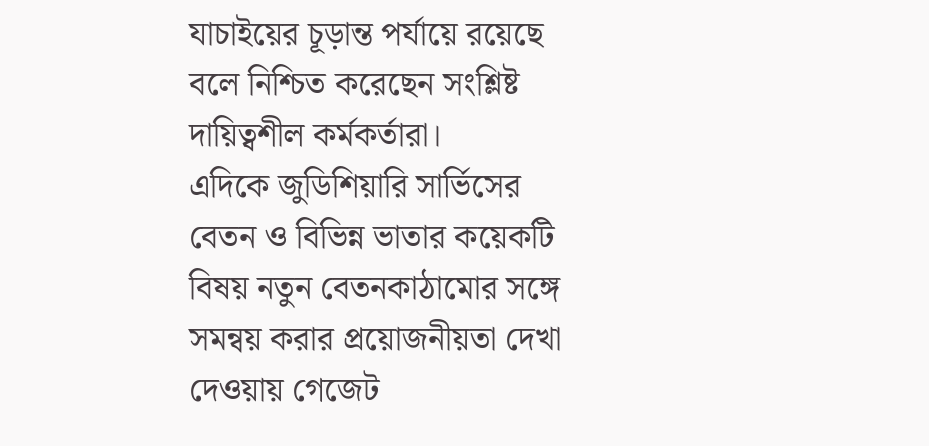যাচাইয়ের চূড়ান্ত পর্যায়ে রয়েছে বলে নিশ্চিত করেছেন সংশ্লিষ্ট দায়িত্বশীল কর্মকর্তারা।
এদিকে জুডিশিয়ারি সার্ভিসের বেতন ও বিভিন্ন ভাতার কয়েকটি বিষয় নতুন বেতনকাঠামোর সঙ্গে সমন্বয় করার প্রয়োজনীয়তা দেখা দেওয়ায় গেজেট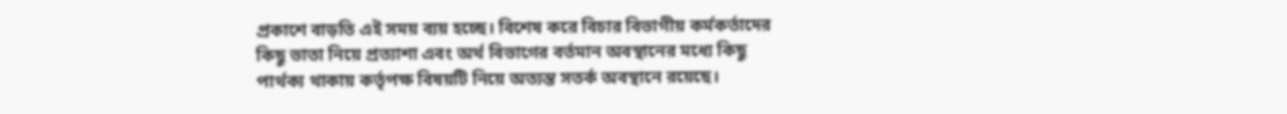প্রকাশে বাড়তি এই সময় ব্যয় হচ্ছে। বিশেষ করে বিচার বিভাগীয় কর্মকর্তাদের কিছু ভাতা নিয়ে প্রত্যাশা এবং অর্থ বিভাগের বর্তমান অবস্থানের মধ্যে কিছু পার্থক্য থাকায় কর্তৃপক্ষ বিষয়টি নিয়ে অত্যন্ত সতর্ক অবস্থানে রয়েছে।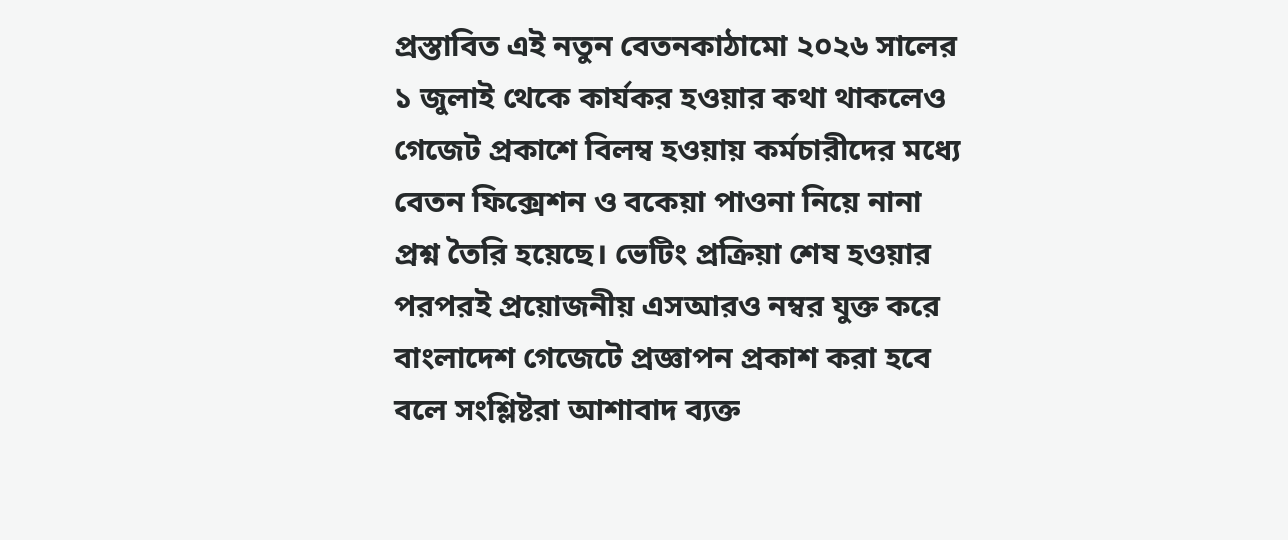প্রস্তাবিত এই নতুন বেতনকাঠামো ২০২৬ সালের ১ জুলাই থেকে কার্যকর হওয়ার কথা থাকলেও গেজেট প্রকাশে বিলম্ব হওয়ায় কর্মচারীদের মধ্যে বেতন ফিক্সেশন ও বকেয়া পাওনা নিয়ে নানা প্রশ্ন তৈরি হয়েছে। ভেটিং প্রক্রিয়া শেষ হওয়ার পরপরই প্রয়োজনীয় এসআরও নম্বর যুক্ত করে বাংলাদেশ গেজেটে প্রজ্ঞাপন প্রকাশ করা হবে বলে সংশ্লিষ্টরা আশাবাদ ব্যক্ত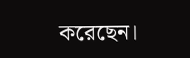করেছেন।